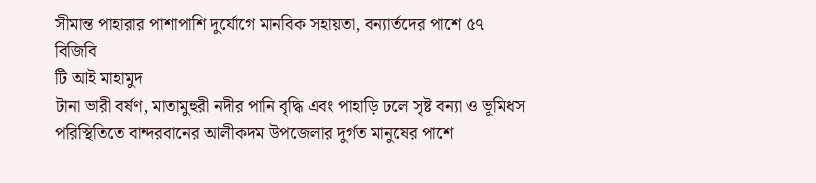সীমান্ত পাহারার পাশাপাশি দুর্যোগে মানবিক সহায়তা, বন্যার্তদের পাশে ৫৭ বিজিবি
টি আই মাহামুদ
টানা ভারী বর্ষণ, মাতামুহুরী নদীর পানি বৃদ্ধি এবং পাহাড়ি ঢলে সৃষ্ট বন্যা ও ভূমিধস পরিস্থিতিতে বান্দরবানের আলীকদম উপজেলার দুর্গত মানুষের পাশে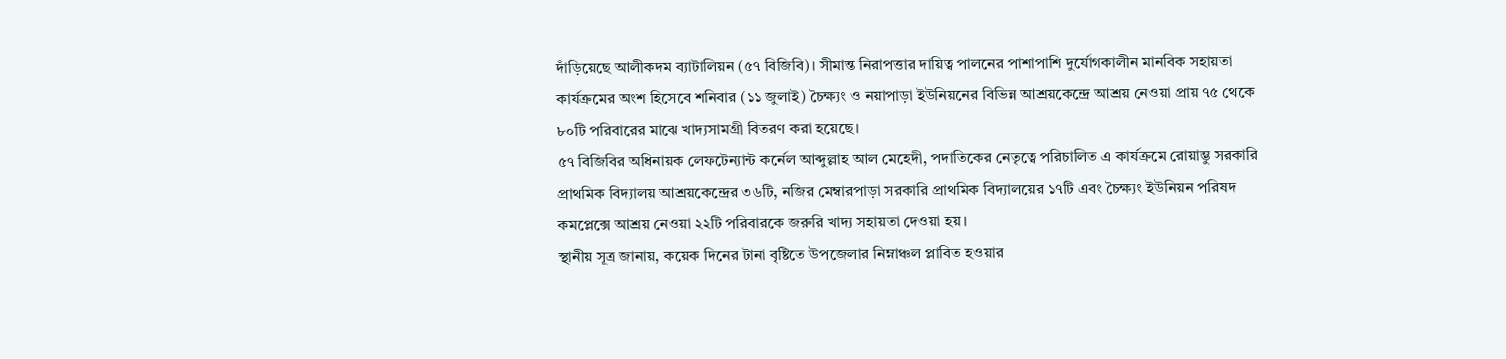দাঁড়িয়েছে আলীকদম ব্যাটালিয়ন (৫৭ বিজিবি)। সীমান্ত নিরাপত্তার দায়িত্ব পালনের পাশাপাশি দুর্যোগকালীন মানবিক সহায়তা কার্যক্রমের অংশ হিসেবে শনিবার (১১ জুলাই) চৈক্ষ্যং ও নয়াপাড়া ইউনিয়নের বিভিন্ন আশ্রয়কেন্দ্রে আশ্রয় নেওয়া প্রায় ৭৫ থেকে ৮০টি পরিবারের মাঝে খাদ্যসামগ্রী বিতরণ করা হয়েছে।
৫৭ বিজিবির অধিনায়ক লেফটেন্যান্ট কর্নেল আব্দুল্লাহ আল মেহেদী, পদাতিকের নেতৃত্বে পরিচালিত এ কার্যক্রমে রোয়াম্ভু সরকারি প্রাথমিক বিদ্যালয় আশ্রয়কেন্দ্রের ৩৬টি, নজির মেম্বারপাড়া সরকারি প্রাথমিক বিদ্যালয়ের ১৭টি এবং চৈক্ষ্যং ইউনিয়ন পরিষদ কমপ্লেক্সে আশ্রয় নেওয়া ২২টি পরিবারকে জরুরি খাদ্য সহায়তা দেওয়া হয়।
স্থানীয় সূত্র জানায়, কয়েক দিনের টানা বৃষ্টিতে উপজেলার নিম্নাঞ্চল প্লাবিত হওয়ার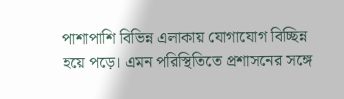পাশাপাশি বিভিন্ন এলাকায় যোগাযোগ বিচ্ছিন্ন হয়ে পড়ে। এমন পরিস্থিতিতে প্রশাসনের সঙ্গে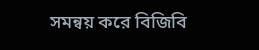সমন্বয় করে বিজিবি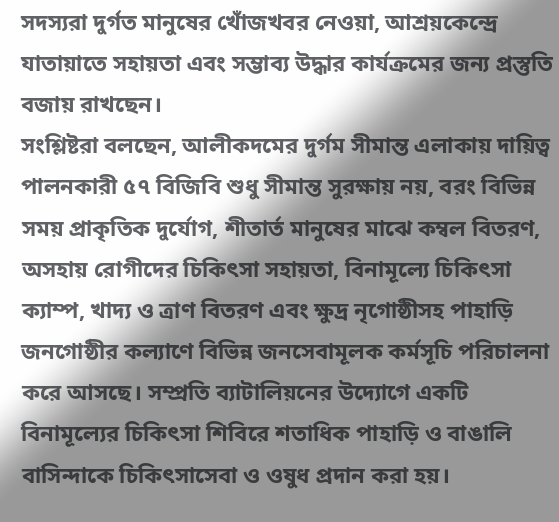সদস্যরা দুর্গত মানুষের খোঁজখবর নেওয়া, আশ্রয়কেন্দ্রে যাতায়াতে সহায়তা এবং সম্ভাব্য উদ্ধার কার্যক্রমের জন্য প্রস্তুতি বজায় রাখছেন।
সংশ্লিষ্টরা বলছেন, আলীকদমের দুর্গম সীমান্ত এলাকায় দায়িত্ব পালনকারী ৫৭ বিজিবি শুধু সীমান্ত সুরক্ষায় নয়, বরং বিভিন্ন সময় প্রাকৃতিক দুর্যোগ, শীতার্ত মানুষের মাঝে কম্বল বিতরণ, অসহায় রোগীদের চিকিৎসা সহায়তা, বিনামূল্যে চিকিৎসা ক্যাম্প, খাদ্য ও ত্রাণ বিতরণ এবং ক্ষুদ্র নৃগোষ্ঠীসহ পাহাড়ি জনগোষ্ঠীর কল্যাণে বিভিন্ন জনসেবামূলক কর্মসূচি পরিচালনা করে আসছে। সম্প্রতি ব্যাটালিয়নের উদ্যোগে একটি বিনামূল্যের চিকিৎসা শিবিরে শতাধিক পাহাড়ি ও বাঙালি বাসিন্দাকে চিকিৎসাসেবা ও ওষুধ প্রদান করা হয়।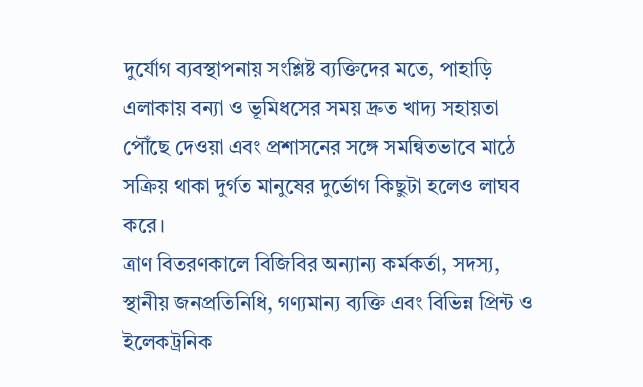দুর্যোগ ব্যবস্থাপনায় সংশ্লিষ্ট ব্যক্তিদের মতে, পাহাড়ি এলাকায় বন্যা ও ভূমিধসের সময় দ্রুত খাদ্য সহায়তা পৌঁছে দেওয়া এবং প্রশাসনের সঙ্গে সমন্বিতভাবে মাঠে সক্রিয় থাকা দুর্গত মানুষের দুর্ভোগ কিছুটা হলেও লাঘব করে।
ত্রাণ বিতরণকালে বিজিবির অন্যান্য কর্মকর্তা, সদস্য, স্থানীয় জনপ্রতিনিধি, গণ্যমান্য ব্যক্তি এবং বিভিন্ন প্রিন্ট ও ইলেকট্রনিক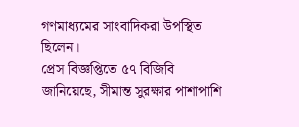গণমাধ্যমের সাংবাদিকরা উপস্থিত ছিলেন।
প্রেস বিজ্ঞপ্তিতে ৫৭ বিজিবি জানিয়েছে, সীমান্ত সুরক্ষার পাশাপাশি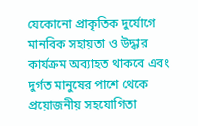যেকোনো প্রাকৃতিক দুর্যোগে মানবিক সহায়তা ও উদ্ধার কার্যক্রম অব্যাহত থাকবে এবং দুর্গত মানুষের পাশে থেকে প্রয়োজনীয় সহযোগিতা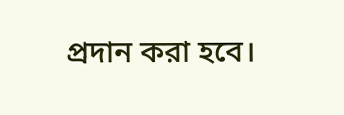প্রদান করা হবে।